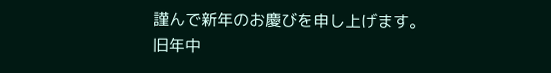謹んで新年のお慶びを申し上げます。
旧年中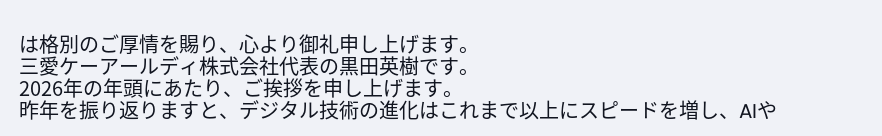は格別のご厚情を賜り、心より御礼申し上げます。
三愛ケーアールディ株式会社代表の黒田英樹です。
2026年の年頭にあたり、ご挨拶を申し上げます。
昨年を振り返りますと、デジタル技術の進化はこれまで以上にスピードを増し、AIや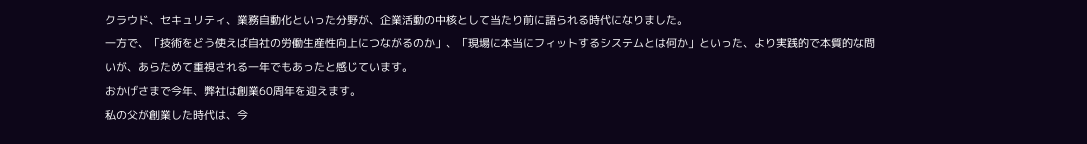クラウド、セキュリティ、業務自動化といった分野が、企業活動の中核として当たり前に語られる時代になりました。
一方で、「技術をどう使えば自社の労働生産性向上につながるのか」、「現場に本当にフィットするシステムとは何か」といった、より実践的で本質的な問いが、あらためて重視される一年でもあったと感じています。
おかげさまで今年、弊社は創業60周年を迎えます。
私の父が創業した時代は、今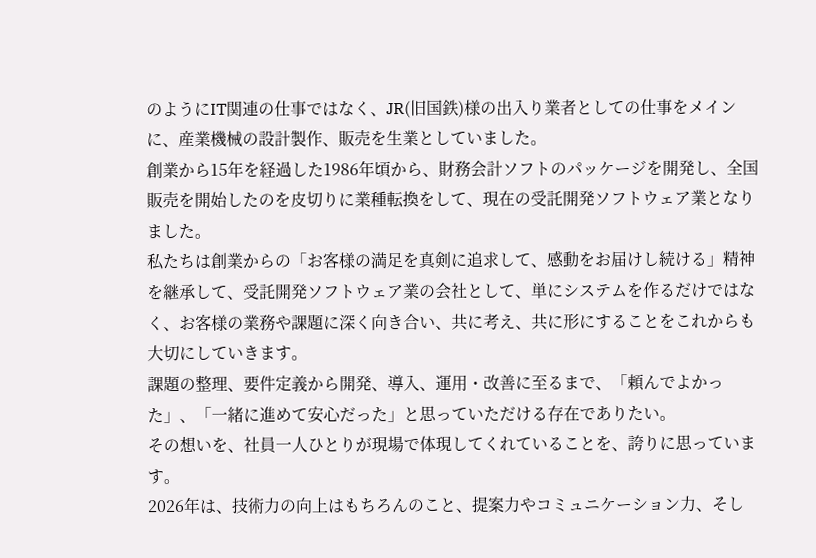のようにIT関連の仕事ではなく、JR(旧国鉄)様の出入り業者としての仕事をメインに、産業機械の設計製作、販売を生業としていました。
創業から15年を経過した1986年頃から、財務会計ソフトのパッケージを開発し、全国販売を開始したのを皮切りに業種転換をして、現在の受託開発ソフトウェア業となりました。
私たちは創業からの「お客様の満足を真剣に追求して、感動をお届けし続ける」精神を継承して、受託開発ソフトウェア業の会社として、単にシステムを作るだけではなく、お客様の業務や課題に深く向き合い、共に考え、共に形にすることをこれからも大切にしていきます。
課題の整理、要件定義から開発、導入、運用・改善に至るまで、「頼んでよかった」、「一緒に進めて安心だった」と思っていただける存在でありたい。
その想いを、社員一人ひとりが現場で体現してくれていることを、誇りに思っています。
2026年は、技術力の向上はもちろんのこと、提案力やコミュニケーション力、そし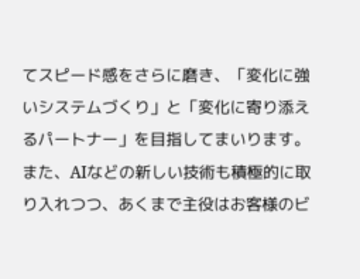てスピード感をさらに磨き、「変化に強いシステムづくり」と「変化に寄り添えるパートナー」を目指してまいります。
また、AIなどの新しい技術も積極的に取り入れつつ、あくまで主役はお客様のビ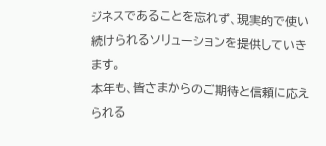ジネスであることを忘れず、現実的で使い続けられるソリューションを提供していきます。
本年も、皆さまからのご期待と信頼に応えられる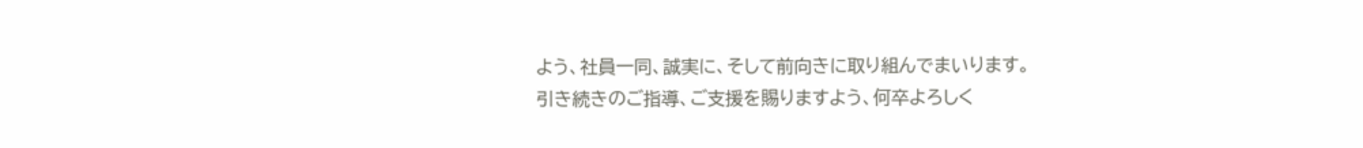よう、社員一同、誠実に、そして前向きに取り組んでまいります。
引き続きのご指導、ご支援を賜りますよう、何卒よろしく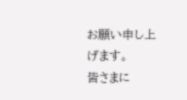お願い申し上げます。
皆さまに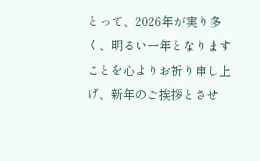とって、2026年が実り多く、明るい一年となりますことを心よりお祈り申し上げ、新年のご挨拶とさせ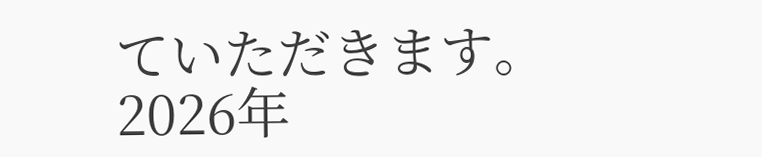ていただきます。
2026年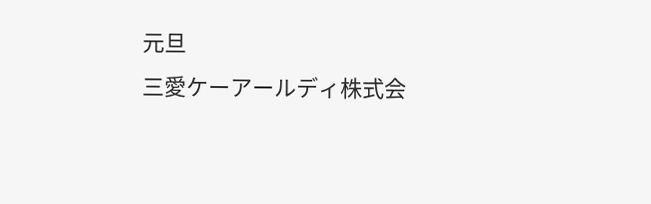元旦
三愛ケーアールディ株式会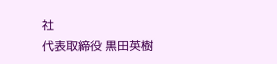社
代表取締役 黒田英樹